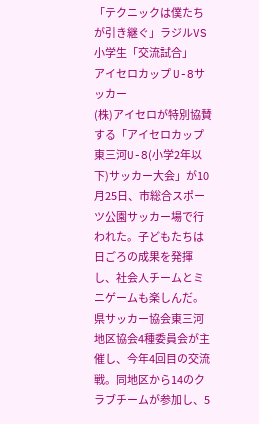「テクニックは僕たちが引き継ぐ」ラジルVS小学生「交流試合」
アイセロカップ U-8サッカー
(株)アイセロが特別協賛する「アイセロカップ東三河U-8(小学2年以下)サッカー大会」が10月25日、市総合スポーツ公園サッカー場で行われた。子どもたちは日ごろの成果を発揮し、社会人チームとミニゲームも楽しんだ。
県サッカー協会東三河地区協会4種委員会が主催し、今年4回目の交流戦。同地区から14のクラブチームが参加し、5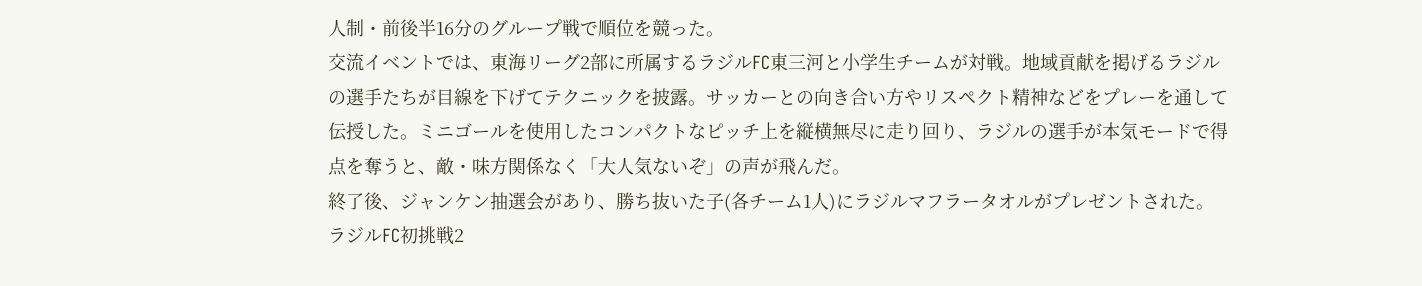人制・前後半16分のグループ戦で順位を競った。
交流イベントでは、東海リーグ2部に所属するラジルFC東三河と小学生チームが対戦。地域貢献を掲げるラジルの選手たちが目線を下げてテクニックを披露。サッカーとの向き合い方やリスペクト精神などをプレーを通して伝授した。ミニゴールを使用したコンパクトなピッチ上を縦横無尽に走り回り、ラジルの選手が本気モードで得点を奪うと、敵・味方関係なく「大人気ないぞ」の声が飛んだ。
終了後、ジャンケン抽選会があり、勝ち抜いた子(各チーム1人)にラジルマフラータオルがプレゼントされた。
ラジルFC初挑戦2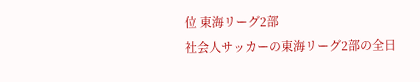位 東海リーグ2部
社会人サッカーの東海リーグ2部の全日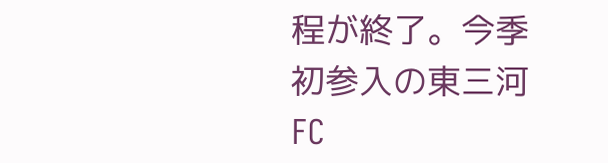程が終了。今季初参入の東三河FC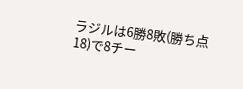ラジルは6勝8敗(勝ち点18)で8チー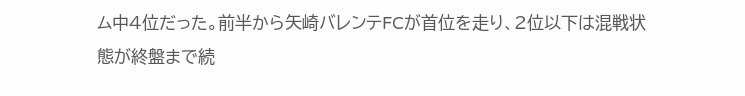ム中4位だった。前半から矢崎バレンテFCが首位を走り、2位以下は混戦状態が終盤まで続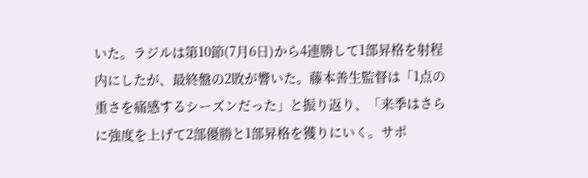いた。ラジルは第10節(7月6日)から4連勝して1部昇格を射程内にしたが、最終盤の2敗が響いた。藤本善生監督は「1点の重さを痛感するシーズンだった」と振り返り、「来季はさらに強度を上げて2部優勝と1部昇格を獲りにいく。サポ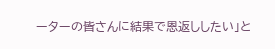ーターの皆さんに結果で恩返ししたい」と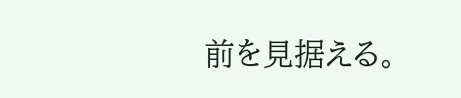前を見据える。